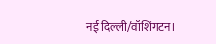नई दिल्ली/वॉशिंगटन।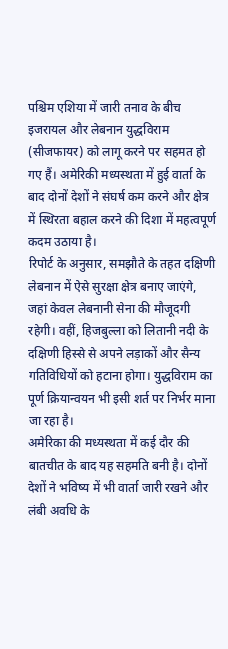पश्चिम एशिया में जारी तनाव के बीच इजरायल और लेबनान युद्धविराम (सीजफायर) को लागू करने पर सहमत हो गए हैं। अमेरिकी मध्यस्थता में हुई वार्ता के बाद दोनों देशों ने संघर्ष कम करने और क्षेत्र में स्थिरता बहाल करने की दिशा में महत्वपूर्ण कदम उठाया है।
रिपोर्ट के अनुसार, समझौते के तहत दक्षिणी लेबनान में ऐसे सुरक्षा क्षेत्र बनाए जाएंगे, जहां केवल लेबनानी सेना की मौजूदगी रहेगी। वहीं, हिजबुल्ला को लितानी नदी के दक्षिणी हिस्से से अपने लड़ाकों और सैन्य गतिविधियों को हटाना होगा। युद्धविराम का पूर्ण क्रियान्वयन भी इसी शर्त पर निर्भर माना जा रहा है।
अमेरिका की मध्यस्थता में कई दौर की बातचीत के बाद यह सहमति बनी है। दोनों देशों ने भविष्य में भी वार्ता जारी रखने और लंबी अवधि के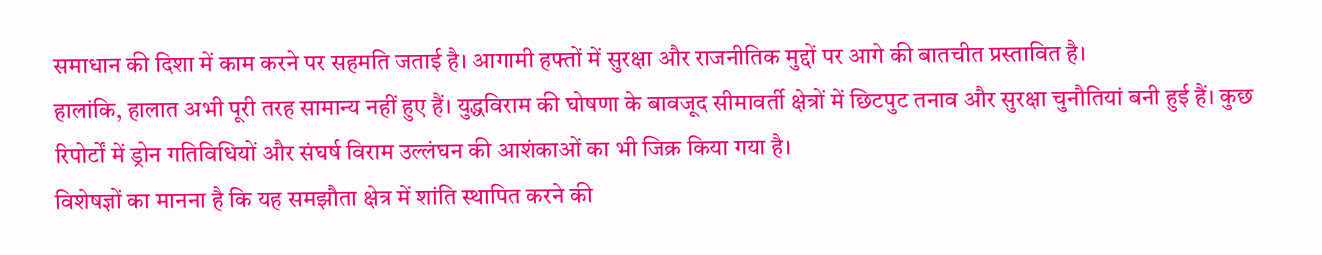समाधान की दिशा में काम करने पर सहमति जताई है। आगामी हफ्तों में सुरक्षा और राजनीतिक मुद्दों पर आगे की बातचीत प्रस्तावित है।
हालांकि, हालात अभी पूरी तरह सामान्य नहीं हुए हैं। युद्धविराम की घोषणा के बावजूद सीमावर्ती क्षेत्रों में छिटपुट तनाव और सुरक्षा चुनौतियां बनी हुई हैं। कुछ रिपोर्टों में ड्रोन गतिविधियों और संघर्ष विराम उल्लंघन की आशंकाओं का भी जिक्र किया गया है।
विशेषज्ञों का मानना है कि यह समझौता क्षेत्र में शांति स्थापित करने की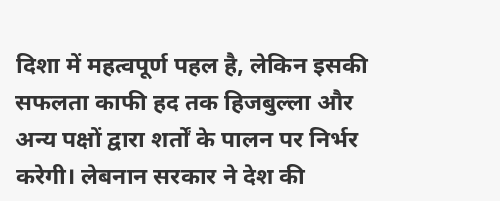दिशा में महत्वपूर्ण पहल है, लेकिन इसकी सफलता काफी हद तक हिजबुल्ला और अन्य पक्षों द्वारा शर्तों के पालन पर निर्भर करेगी। लेबनान सरकार ने देश की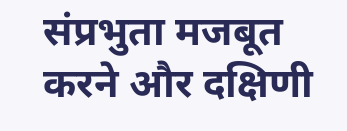संप्रभुता मजबूत करने और दक्षिणी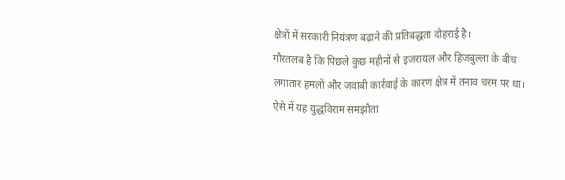क्षेत्रों में सरकारी नियंत्रण बढ़ाने की प्रतिबद्धता दोहराई है।
गौरतलब है कि पिछले कुछ महीनों से इजरायल और हिजबुल्ला के बीच लगातार हमलों और जवाबी कार्रवाई के कारण क्षेत्र में तनाव चरम पर था। ऐसे में यह युद्धविराम समझौता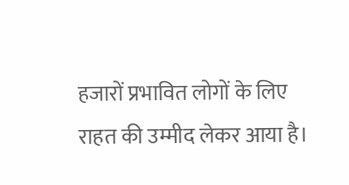हजारों प्रभावित लोगों के लिए राहत की उम्मीद लेकर आया है।